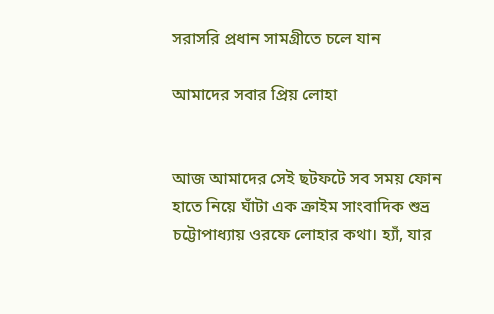সরাসরি প্রধান সামগ্রীতে চলে যান

আমাদের সবার প্রিয় লোহা


আজ আমাদের সেই ছটফটে সব সময় ফোন হাতে নিয়ে ঘাঁটা এক ক্রাইম সাংবাদিক শুভ্র চট্টোপাধ্যায় ওরফে লোহার কথা। হ্যাঁ, যার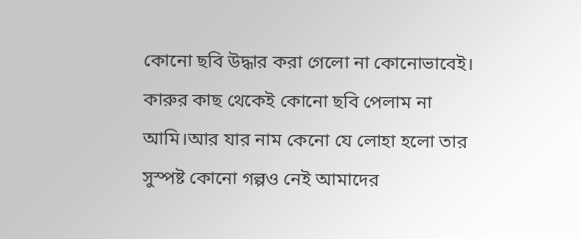কোনো ছবি উদ্ধার করা গেলো না কোনোভাবেই। কারুর কাছ থেকেই কোনো ছবি পেলাম না আমি।আর যার নাম কেনো যে লোহা হলো তার সুস্পষ্ট কোনো গল্পও নেই আমাদের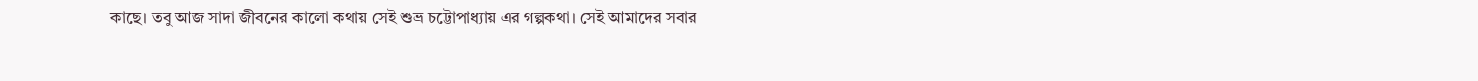কাছে। তবু আজ সাদা জীবনের কালো কথায় সেই শুভ্র চট্টোপাধ্যায় এর গল্পকথা। সেই আমাদের সবার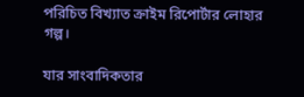পরিচিত বিখ্যাত ক্রাইম রিপোর্টার লোহার গল্প।

যার সাংবাদিকতার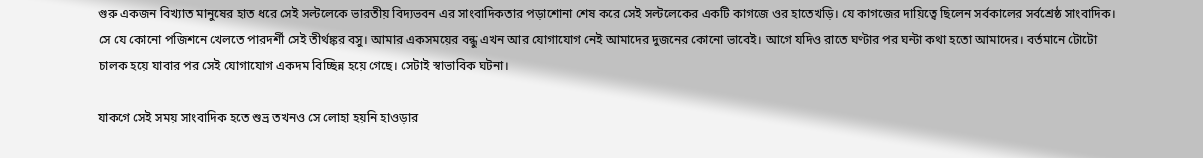গুরু একজন বিখ্যাত মানুষের হাত ধরে সেই সল্টলেকে ভারতীয় বিদ্যভবন এর সাংবাদিকতার পড়াশোনা শেষ করে সেই সল্টলেকের একটি কাগজে ওর হাতেখড়ি। যে কাগজের দায়িত্বে ছিলেন সর্বকালের সর্বশ্রেষ্ঠ সাংবাদিক। সে যে কোনো পজিশনে খেলতে পারদর্শী সেই তীর্থঙ্কর বসু। আমার একসময়ের বন্ধু এখন আর যোগাযোগ নেই আমাদের দুজনের কোনো ভাবেই। আগে যদিও রাতে ঘণ্টার পর ঘন্টা কথা হতো আমাদের। বর্তমানে টোটো চালক হয়ে যাবার পর সেই যোগাযোগ একদম বিচ্ছিন্ন হয়ে গেছে। সেটাই স্বাভাবিক ঘটনা।

যাকগে সেই সময় সাংবাদিক হতে শুভ্র তখনও সে লোহা হয়নি হাওড়ার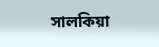সালকিয়া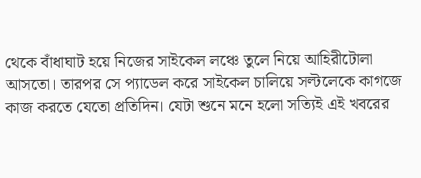থেকে বাঁধাঘাট হয়ে নিজের সাইকেল লঞ্চে তুলে নিয়ে আহিরীটোলা আসতো। তারপর সে প্যাডেল করে সাইকেল চালিয়ে সল্টলেকে কাগজে কাজ করতে যেতো প্রতিদিন। যেটা শুনে মনে হলো সত্যিই এই খবরের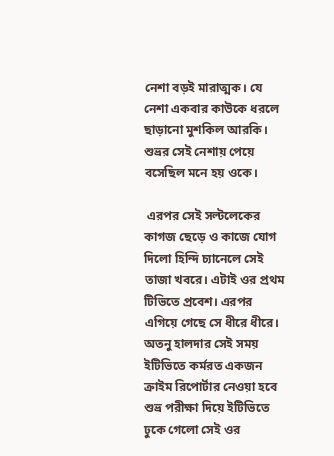নেশা বড়ই মারাত্মক। যে নেশা একবার কাউকে ধরলে ছাড়ানো মুশকিল আরকি। শুভ্রর সেই নেশায় পেয়ে বসেছিল মনে হয় ওকে।

 এরপর সেই সল্টলেকের কাগজ ছেড়ে ও কাজে যোগ দিলো হিন্দি চ্যানেলে সেই তাজা খবরে। এটাই ওর প্রথম টিভিতে প্রবেশ। এরপর এগিয়ে গেছে সে ধীরে ধীরে। অতনু হালদার সেই সময় ইটিভিতে কর্মরত একজন ক্রাইম রিপোর্টার নেওয়া হবে শুভ্র পরীক্ষা দিয়ে ইটিভিতে ঢুকে গেলো সেই ওর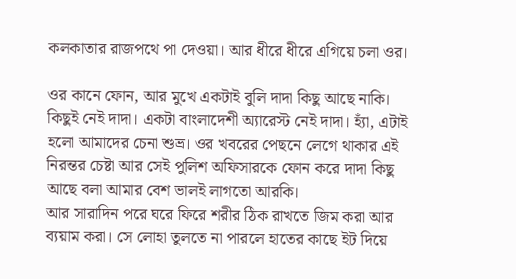কলকাতার রাজপথে পা দেওয়া। আর ধীরে ধীরে এগিয়ে চলা ওর।

ওর কানে ফোন, আর মুখে একটাই বুলি দাদা কিছু আছে নাকি। কিছুই নেই দাদা। একটা বাংলাদেশী অ্যারেস্ট নেই দাদা। হ্যাঁ, এটাই হলো আমাদের চেনা শুভ্র। ওর খবরের পেছনে লেগে থাকার এই নিরন্তর চেষ্টা আর সেই পুলিশ অফিসারকে ফোন করে দাদা কিছু আছে বলা আমার বেশ ভালই লাগতো আরকি।
আর সারাদিন পরে ঘরে ফিরে শরীর ঠিক রাখতে জিম করা আর ব্যয়াম করা। সে লোহা তুলতে না পারলে হাতের কাছে ইট দিয়ে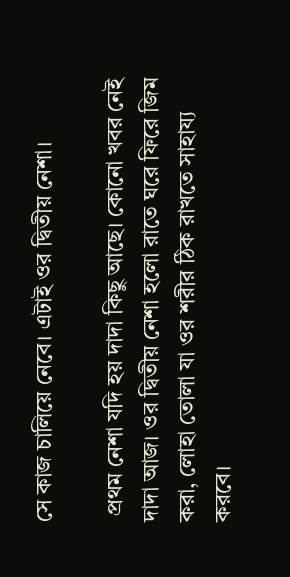সে কাজ চালিয়ে নেবে। এটাই ওর দ্বিতীয় নেশা।

 প্রথম নেশা যদি হয় দাদা কিছু আছে। কোনো খবর নেই দাদা আজ। ওর দ্বিতীয় নেশা হলো রাতে ঘরে ফিরে জিম করা, লোহা তোলা যা ওর শরীর ঠিক রাখতে সাহায্য করবে।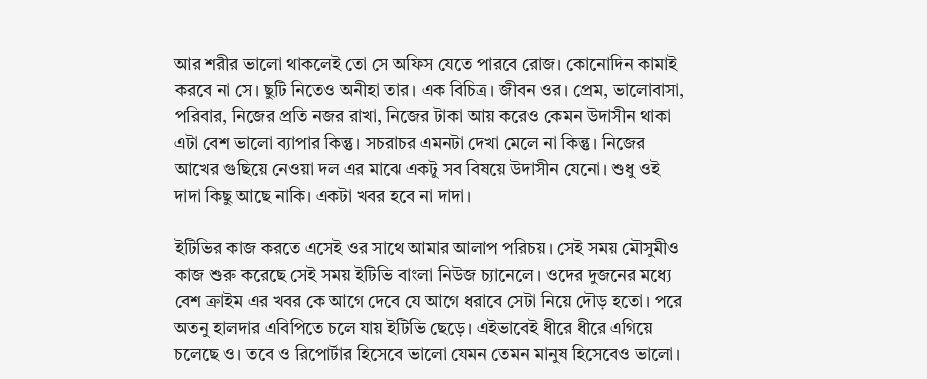আর শরীর ভালো থাকলেই তো সে অফিস যেতে পারবে রোজ। কোনোদিন কামাই করবে না সে। ছুটি নিতেও অনীহা তার। এক বিচিত্র। জীবন ওর। প্রেম, ভালোবাসা, পরিবার, নিজের প্রতি নজর রাখা, নিজের টাকা আয় করেও কেমন উদাসীন থাকা এটা বেশ ভালো ব্যাপার কিন্তু। সচরাচর এমনটা দেখা মেলে না কিন্তু। নিজের আখের গুছিয়ে নেওয়া দল এর মাঝে একটু সব বিষয়ে উদাসীন যেনো। শুধু ওই দাদা কিছু আছে নাকি। একটা খবর হবে না দাদা।

ইটিভির কাজ করতে এসেই ওর সাথে আমার আলাপ পরিচয়। সেই সময় মৌসুমীও কাজ শুরু করেছে সেই সময় ইটিভি বাংলা নিউজ চ্যানেলে। ওদের দুজনের মধ্যে বেশ ক্রাইম এর খবর কে আগে দেবে যে আগে ধরাবে সেটা নিয়ে দৌড় হতো। পরে অতনু হালদার এবিপিতে চলে যায় ইটিভি ছেড়ে। এইভাবেই ধীরে ধীরে এগিয়ে চলেছে ও। তবে ও রিপোর্টার হিসেবে ভালো যেমন তেমন মানুষ হিসেবেও ভালো।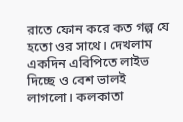রাতে ফোন করে কত গল্প যে হতো ওর সাথে। দেখলাম একদিন এবিপিতে লাইভ দিচ্ছে ও বেশ ভালই লাগলো। কলকাতা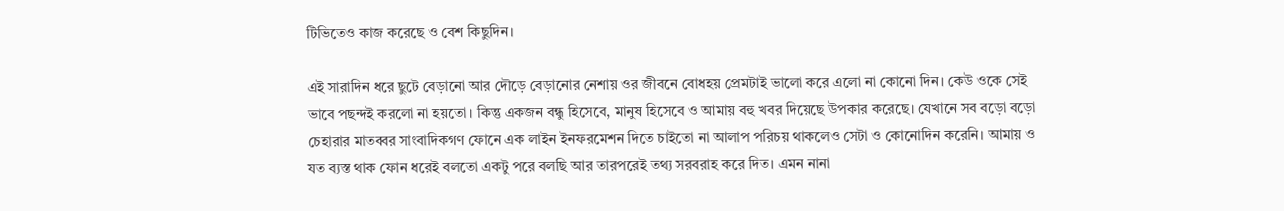টিভিতেও কাজ করেছে ও বেশ কিছুদিন।

এই সারাদিন ধরে ছুটে বেড়ানো আর দৌড়ে বেড়ানোর নেশায় ওর জীবনে বোধহয় প্রেমটাই ভালো করে এলো না কোনো দিন। কেউ ওকে সেই ভাবে পছন্দই করলো না হয়তো। কিন্তু একজন বন্ধু হিসেবে, মানুষ হিসেবে ও আমায় বহু খবর দিয়েছে উপকার করেছে। যেখানে সব বড়ো বড়ো চেহারার মাতব্বর সাংবাদিকগণ ফোনে এক লাইন ইনফরমেশন দিতে চাইতো না আলাপ পরিচয় থাকলেও সেটা ও কোনোদিন করেনি। আমায় ও যত ব্যস্ত থাক ফোন ধরেই বলতো একটু পরে বলছি আর তারপরেই তথ্য সরবরাহ করে দিত। এমন নানা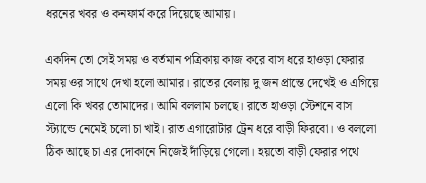ধরনের খবর ও কনফার্ম করে দিয়েছে আমায়।

একদিন তো সেই সময় ও বর্তমান পত্রিকায় কাজ করে বাস ধরে হাওড়া ফেরার সময় ওর সাথে দেখা হলো আমার। রাতের বেলায় দু জন প্রান্তে দেখেই ও এগিয়ে এলো কি খবর তোমাদের। আমি বললাম চলছে। রাতে হাওড়া স্টেশনে বাস স্ট্যান্ডে নেমেই চলো চা খাই। রাত এগারোটার ট্রেন ধরে বাড়ী ফিরবো। ও বললো ঠিক আছে চা এর দোকানে নিজেই দাঁড়িয়ে গেলো। হয়তো বাড়ী ফেরার পথে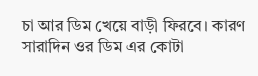চা আর ডিম খেয়ে বাড়ী ফিরবে। কারণ সারাদিন ওর ডিম এর কোটা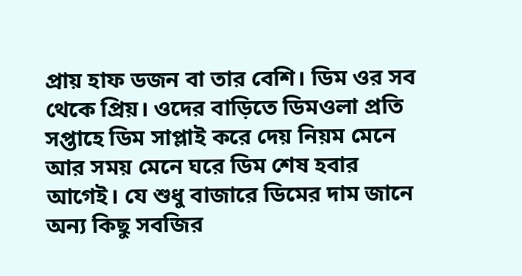প্রায় হাফ ডজন বা তার বেশি। ডিম ওর সব থেকে প্রিয়। ওদের বাড়িতে ডিমওলা প্রতি সপ্তাহে ডিম সাপ্লাই করে দেয় নিয়ম মেনে আর সময় মেনে ঘরে ডিম শেষ হবার আগেই। যে শুধু বাজারে ডিমের দাম জানে অন্য কিছু সবজির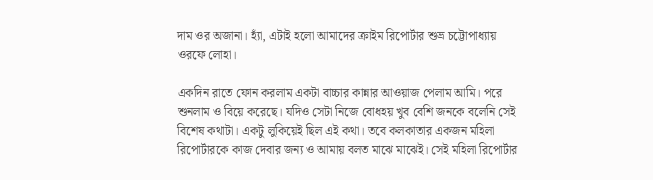দাম ওর অজানা। হ্যাঁ, এটাই হলো আমাদের ক্রাইম রিপোর্টার শুভ্র চট্টোপাধ্যায় ওরফে লোহা।

একদিন রাতে ফোন করলাম একটা বাচ্চার কান্নার আওয়াজ পেলাম আমি। পরে শুনলাম ও বিয়ে করেছে। যদিও সেটা নিজে বোধহয় খুব বেশি জনকে বলেনি সেই বিশেষ কথাটা। একটু লুকিয়েই ছিল এই কথা। তবে কলকাতার একজন মহিলা রিপোর্টারকে কাজ দেবার জন্য ও আমায় বলত মাঝে মাঝেই। সেই মহিলা রিপোর্টার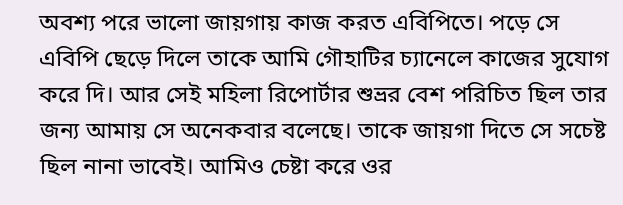অবশ্য পরে ভালো জায়গায় কাজ করত এবিপিতে। পড়ে সে এবিপি ছেড়ে দিলে তাকে আমি গৌহাটির চ্যানেলে কাজের সুযোগ করে দি। আর সেই মহিলা রিপোর্টার শুভ্রর বেশ পরিচিত ছিল তার জন্য আমায় সে অনেকবার বলেছে। তাকে জায়গা দিতে সে সচেষ্ট ছিল নানা ভাবেই। আমিও চেষ্টা করে ওর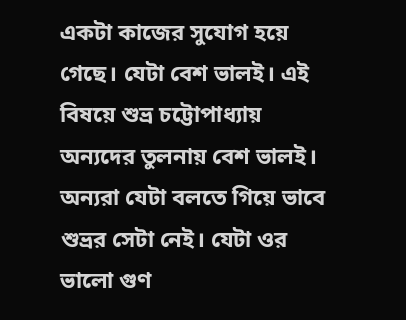একটা কাজের সুযোগ হয়ে গেছে। যেটা বেশ ভালই। এই বিষয়ে শুভ্র চট্টোপাধ্যায় অন্যদের তুলনায় বেশ ভালই। অন্যরা যেটা বলতে গিয়ে ভাবে শুভ্রর সেটা নেই। যেটা ওর ভালো গুণ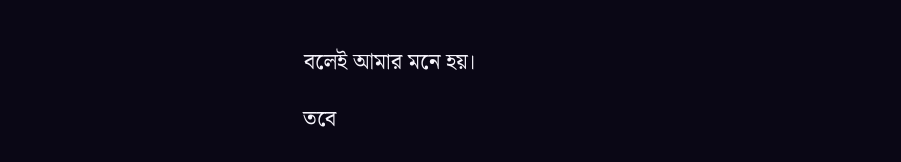বলেই আমার মনে হয়।

তবে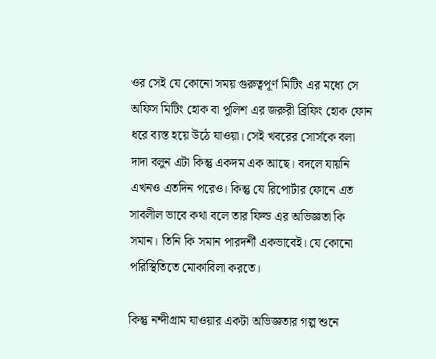ওর সেই যে কোনো সময় গুরুত্বপূর্ণ মিটিং এর মধ্যে সে অফিস মিটিং হোক বা পুলিশ এর জরুরী ব্রিফিং হোক ফোন ধরে ব্যস্ত হয়ে উঠে যাওয়া। সেই খবরের সোর্সকে বলা দাদা বলুন এটা কিন্তু একদম এক আছে। বদলে যায়নি এখনও এতদিন পরেও। কিন্তু যে রিপোর্টার ফোনে এত সাবলীল ভাবে কথা বলে তার ফিল্ড এর অভিজ্ঞতা কি সমান। তিনি কি সমান পারদর্শী একভাবেই। যে কোনো পরিস্থিতিতে মোকাবিলা করতে।

কিন্তু নন্দীগ্রাম যাওয়ার একটা অভিজ্ঞতার গল্প শুনে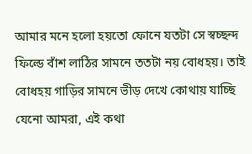আমার মনে হলো হয়তো ফোনে যতটা সে স্বচ্ছন্দ ফিল্ডে বাঁশ লাঠির সামনে ততটা নয় বোধহয়। তাই বোধহয় গাড়ির সামনে ভীড় দেখে কোথায় যাচ্ছি যেনো আমরা, এই কথা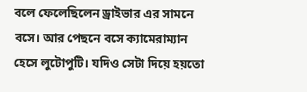বলে ফেলেছিলেন ড্রাইভার এর সামনে বসে। আর পেছনে বসে ক্যামেরাম্যান হেসে লুটোপুটি। যদিও সেটা দিয়ে হয়তো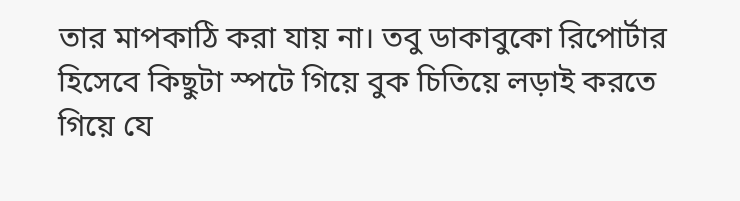তার মাপকাঠি করা যায় না। তবু ডাকাবুকো রিপোর্টার হিসেবে কিছুটা স্পটে গিয়ে বুক চিতিয়ে লড়াই করতে গিয়ে যে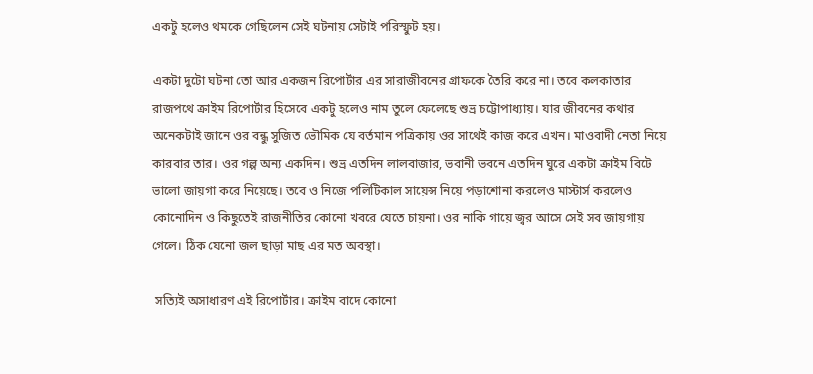একটু হলেও থমকে গেছিলেন সেই ঘটনায় সেটাই পরিস্ফুট হয়।

একটা দুটো ঘটনা তো আর একজন রিপোর্টার এর সারাজীবনের গ্রাফকে তৈরি করে না। তবে কলকাতার রাজপথে ক্রাইম রিপোর্টার হিসেবে একটু হলেও নাম তুলে ফেলেছে শুভ্র চট্টোপাধ্যায়। যার জীবনের কথার অনেকটাই জানে ওর বন্ধু সুজিত ভৌমিক যে বর্তমান পত্রিকায় ওর সাথেই কাজ করে এখন। মাওবাদী নেতা নিয়ে কারবার তার। ওর গল্প অন্য একদিন। শুভ্র এতদিন লালবাজার, ভবানী ভবনে এতদিন ঘুরে একটা ক্রাইম বিটে ভালো জায়গা করে নিয়েছে। তবে ও নিজে পলিটিকাল সায়েন্স নিয়ে পড়াশোনা করলেও মাস্টার্স করলেও কোনোদিন ও কিছুতেই রাজনীতির কোনো খবরে যেতে চায়না। ওর নাকি গায়ে জ্বর আসে সেই সব জায়গায় গেলে। ঠিক যেনো জল ছাড়া মাছ এর মত অবস্থা।

 সত্যিই অসাধারণ এই রিপোর্টার। ক্রাইম বাদে কোনো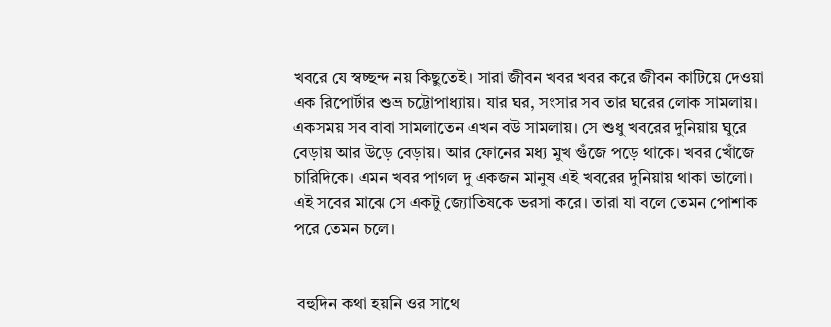খবরে যে স্বচ্ছন্দ নয় কিছুতেই। সারা জীবন খবর খবর করে জীবন কাটিয়ে দেওয়া এক রিপোর্টার শুভ্র চট্টোপাধ্যায়। যার ঘর, সংসার সব তার ঘরের লোক সামলায়। একসময় সব বাবা সামলাতেন এখন বউ সামলায়। সে শুধু খবরের দুনিয়ায় ঘুরে বেড়ায় আর উড়ে বেড়ায়। আর ফোনের মধ্য মুখ গুঁজে পড়ে থাকে। খবর খোঁজে চারিদিকে। এমন খবর পাগল দু একজন মানুষ এই খবরের দুনিয়ায় থাকা ভালো। এই সবের মাঝে সে একটু জ্যোতিষকে ভরসা করে। তারা যা বলে তেমন পোশাক পরে তেমন চলে।


 বহুদিন কথা হয়নি ওর সাথে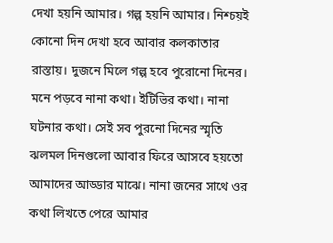দেখা হয়নি আমার। গল্প হয়নি আমার। নিশ্চয়ই কোনো দিন দেখা হবে আবার কলকাতার রাস্তায়। দুজনে মিলে গল্প হবে পুরোনো দিনের। মনে পড়বে নানা কথা। ইটিভির কথা। নানা ঘটনার কথা। সেই সব পুরনো দিনের স্মৃতি ঝলমল দিনগুলো আবার ফিরে আসবে হয়তো আমাদের আড্ডার মাঝে। নানা জনের সাথে ওর কথা লিখতে পেরে আমার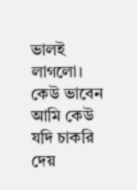ভালই লাগলো। কেউ ভাবেন আমি কেউ যদি চাকরি দেয়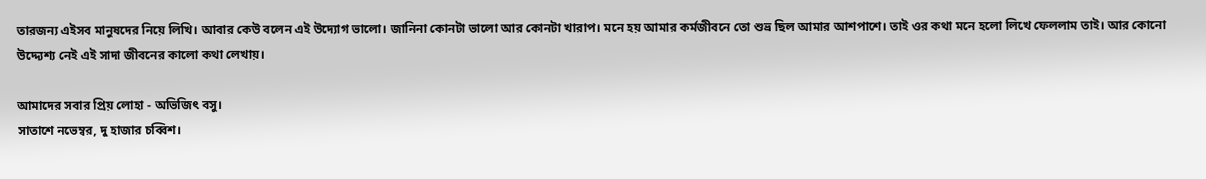তারজন্য এইসব মানুষদের নিয়ে লিখি। আবার কেউ বলেন এই উদ্যোগ ভালো। জানিনা কোনটা ভালো আর কোনটা খারাপ। মনে হয় আমার কর্মজীবনে তো শুভ্র ছিল আমার আশপাশে। তাই ওর কথা মনে হলো লিখে ফেললাম তাই। আর কোনো উদ্দ্যেশ্য নেই এই সাদা জীবনের কালো কথা লেখায়।

আমাদের সবার প্রিয় লোহা - অভিজিৎ বসু।
সাতাশে নভেম্বর, দু হাজার চব্বিশ।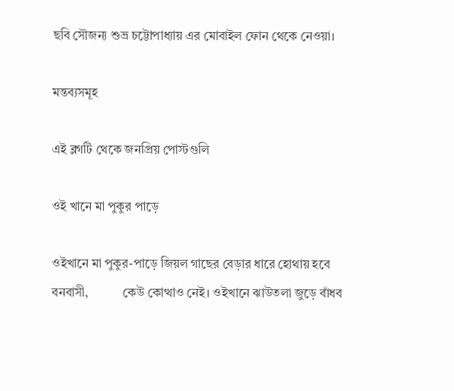ছবি সৌজন্য শুভ্র চট্টোপাধ্যায় এর মোবাইল ফোন থেকে নেওয়া।

মন্তব্যসমূহ

এই ব্লগটি থেকে জনপ্রিয় পোস্টগুলি

ওই খানে মা পুকুর পাড়ে

ওইখানে মা পুকুর-পাড়ে জিয়ল গাছের বেড়ার ধারে হোথায় হবে বনবাসী,           কেউ কোত্থাও নেই। ওইখানে ঝাউতলা জুড়ে বাঁধব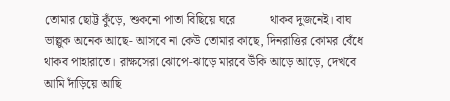তোমার ছোট্ট কুঁড়ে, শুকনো পাতা বিছিয়ে ঘরে           থাকব দুজনেই। বাঘ ভাল্লুক অনেক আছে- আসবে না কেউ তোমার কাছে, দিনরাত্তির কোমর বেঁধে           থাকব পাহারাতে। রাক্ষসেরা ঝোপে-ঝাড়ে মারবে উঁকি আড়ে আড়ে, দেখবে আমি দাঁড়িয়ে আছি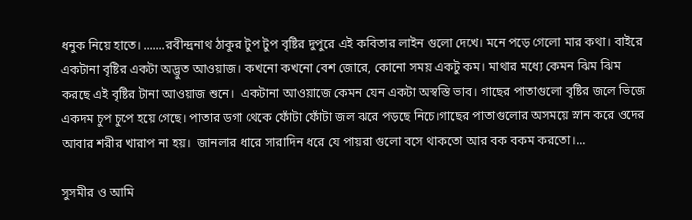ধনুক নিয়ে হাতে। .......রবীন্দ্রনাথ ঠাকুর টুপ টুপ বৃষ্টির দুপুরে এই কবিতার লাইন গুলো দেখে। মনে পড়ে গেলো মার কথা। বাইরে একটানা বৃষ্টির একটা অদ্ভুত আওয়াজ। কখনো কখনো বেশ জোরে, কোনো সময় একটু কম। মাথার মধ্যে কেমন ঝিম ঝিম করছে এই বৃষ্টির টানা আওয়াজ শুনে।  একটানা আওয়াজে কেমন যেন একটা অস্বস্তি ভাব। গাছের পাতাগুলো বৃষ্টির জলে ভিজে একদম চুপ চুপে হয়ে গেছে। পাতার ডগা থেকে ফোঁটা ফোঁটা জল ঝরে পড়ছে নিচে।গাছের পাতাগুলোর অসময়ে স্নান করে ওদের আবার শরীর খারাপ না হয়।  জানলার ধারে সারাদিন ধরে যে পায়রা গুলো বসে থাকতো আর বক বকম করতো।...

সুসমীর ও আমি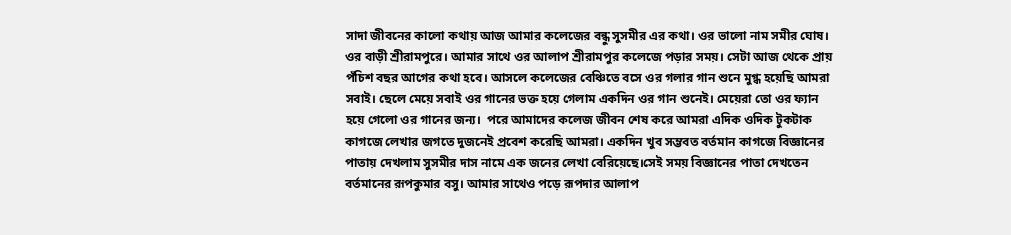সাদা জীবনের কালো কথায় আজ আমার কলেজের বন্ধু সুসমীর এর কথা। ওর ভালো নাম সমীর ঘোষ। ওর বাড়ী শ্রীরামপুরে। আমার সাথে ওর আলাপ শ্রীরামপুর কলেজে পড়ার সময়। সেটা আজ থেকে প্রায় পঁচিশ বছর আগের কথা হবে। আসলে কলেজের বেঞ্চিতে বসে ওর গলার গান শুনে মুগ্ধ হয়েছি আমরা সবাই। ছেলে মেয়ে সবাই ওর গানের ভক্ত হয়ে গেলাম একদিন ওর গান শুনেই। মেয়েরা তো ওর ফ্যান হয়ে গেলো ওর গানের জন্য।  পরে আমাদের কলেজ জীবন শেষ করে আমরা এদিক ওদিক টুকটাক কাগজে লেখার জগতে দুজনেই প্রবেশ করেছি আমরা। একদিন খুব সম্ভবত বর্তমান কাগজে বিজ্ঞানের পাতায় দেখলাম সুসমীর দাস নামে এক জনের লেখা বেরিয়েছে।সেই সময় বিজ্ঞানের পাতা দেখতেন বর্তমানের রূপকুমার বসু। আমার সাথেও পড়ে রূপদার আলাপ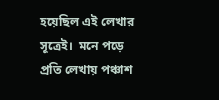হয়েছিল এই লেখার সূত্রেই।  মনে পড়ে প্রতি লেখায় পঞ্চাশ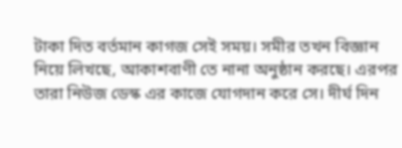টাকা দিত বর্তমান‌ কাগজ সেই সময়। সমীর তখন বিজ্ঞান নিয়ে লিখছে, আকাশবাণী তে নানা অনুষ্ঠান করছে। এরপর তারা নিউজ ডেস্ক এর কাজে যোগদান করে সে। দীর্ঘ দিন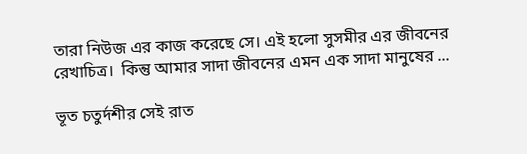তারা নিউজ এর কাজ করেছে সে। এই হলো সুসমীর এর জীবনের রেখাচিত্র।  কিন্তু আমার সাদা জীবনের এমন এক সাদা মানুষের ...

ভূত চতুর্দশীর সেই রাত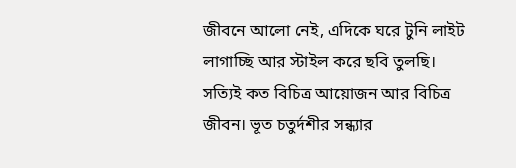জীবনে আলো নেই, এদিকে ঘরে টুনি লাইট লাগাচ্ছি আর স্টাইল করে ছবি তুলছি। সত্যিই কত বিচিত্র আয়োজন আর বিচিত্র জীবন। ভূত চতুর্দশীর সন্ধ্যার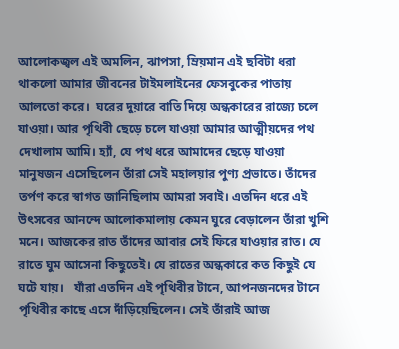আলোকজ্বল এই অমলিন, ঝাপসা, ম্রিয়মান এই ছবিটা ধরা থাকলো আমার জীবনের টাইমলাইনের ফেসবুকের পাতায় আলতো করে।  ঘরের দুয়ারে বাতি দিয়ে অন্ধকারের রাজ্যে চলে যাওয়া। আর পৃথিবী ছেড়ে চলে যাওয়া আমার আত্মীয়দের পথ দেখালাম আমি। হ্যাঁ, যে পথ ধরে আমাদের ছেড়ে যাওয়া মানুষজন এসেছিলেন তাঁরা সেই মহালয়ার পুণ্য প্রভাতে। তাঁদের তর্পণ করে স্বাগত জানিছিলাম আমরা সবাই। এতদিন ধরে এই উৎসবের আনন্দে আলোকমালায় কেমন ঘুরে বেড়ালেন তাঁরা খুশি মনে। আজকের রাত তাঁদের আবার সেই ফিরে যাওয়ার রাত। যে রাতে ঘুম আসেনা কিছুতেই। যে রাতের অন্ধকারে কত কিছুই যে ঘটে যায়।   যাঁরা এতদিন এই পৃথিবীর টানে, আপনজনদের টানে পৃথিবীর কাছে এসে দাঁড়িয়েছিলেন। সেই তাঁরাই আজ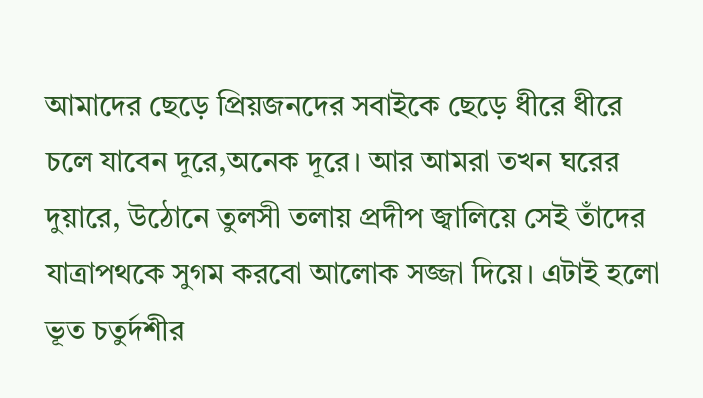আমাদের ছেড়ে প্রিয়জনদের সবাইকে ছেড়ে ধীরে ধীরে চলে যাবেন দূরে,অনেক দূরে। আর আমরা তখন ঘরের দুয়ারে, উঠোনে তুলসী তলায় প্রদীপ জ্বালিয়ে সেই তাঁদের যাত্রাপথকে সুগম করবো আলোক সজ্জা দিয়ে। এটাই হলো ভূত চতুর্দশীর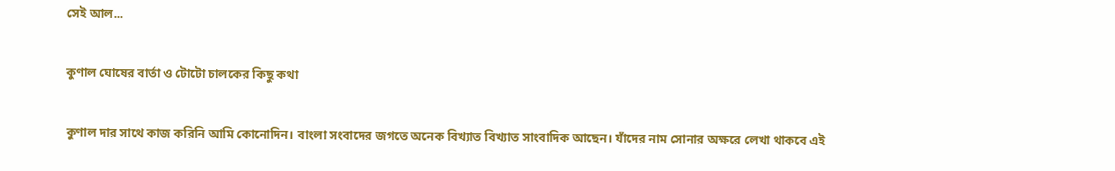সেই আল...

কুণাল ঘোষের বার্তা ও টোটো চালকের কিছু কথা

কুণাল দার সাথে কাজ করিনি আমি কোনোদিন। বাংলা সংবাদের জগতে অনেক বিখ্যাত বিখ্যাত সাংবাদিক আছেন। যাঁদের নাম সোনার অক্ষরে লেখা থাকবে এই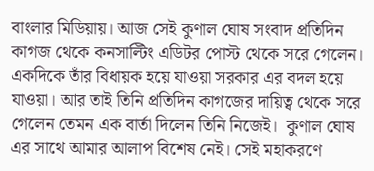বাংলার মিডিয়ায়। আজ সেই কুণাল ঘোষ সংবাদ প্রতিদিন কাগজ থেকে কনসাল্টিং এডিটর পোস্ট থেকে সরে গেলেন। একদিকে তাঁর বিধায়ক হয়ে যাওয়া সরকার এর বদল হয়ে যাওয়া। আর তাই তিনি প্রতিদিন কাগজের দায়িত্ব থেকে সরে গেলেন তেমন এক বার্তা দিলেন তিনি নিজেই।  কুণাল ঘোষ এর সাথে আমার আলাপ বিশেষ নেই। সেই মহাকরণে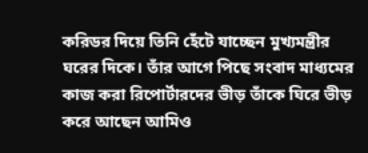করিডর দিয়ে তিনি হেঁটে যাচ্ছেন মুখ্যমন্ত্রীর ঘরের দিকে। তাঁর আগে পিছে সংবাদ মাধ্যমের কাজ করা রিপোর্টারদের ভীড় তাঁকে ঘিরে ভীড় করে আছেন আমিও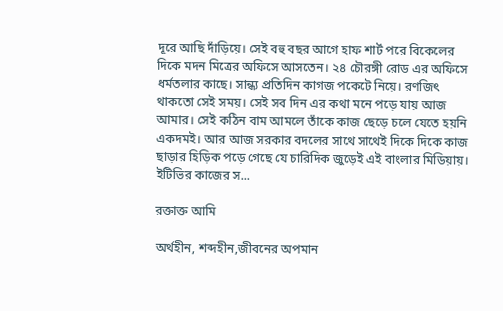দূরে আছি দাঁড়িয়ে। সেই বহু বছর আগে হাফ শার্ট পরে বিকেলের দিকে মদন মিত্রের অফিসে আসতেন। ২৪ চৌরঙ্গী রোড এর অফিসে ধর্মতলার কাছে। সান্ধ্য প্রতিদিন কাগজ পকেটে নিয়ে। রণজিৎ থাকতো সেই সময়। সেই সব দিন এর কথা মনে পড়ে যায় আজ আমার। সেই কঠিন বাম আমলে তাঁকে কাজ ছেড়ে চলে যেতে হয়নি একদমই। আর আজ সরকার বদলের সাথে সাথেই দিকে দিকে কাজ ছাড়ার হিড়িক পড়ে গেছে যে চারিদিক জুড়েই এই বাংলার মিডিয়ায়।  ইটিভির কাজের স...

রক্তাক্ত আমি

অর্থহীন, শব্দহীন,জীবনের অপমান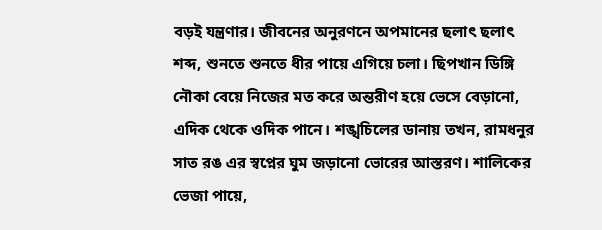বড়ই যন্ত্রণার। জীবনের অনুরণনে অপমানের ছলাৎ ছলাৎ শব্দ, শুনতে শুনতে ধীর পায়ে এগিয়ে চলা। ছিপখান ডিঙ্গি নৌকা বেয়ে নিজের মত করে অন্তরীণ হয়ে ভেসে বেড়ানো, এদিক থেকে ওদিক পানে। শঙ্খচিলের ডানায় তখন, রামধনুর সাত রঙ এর স্বপ্নের ঘুম জড়ানো ভোরের আস্তরণ। শালিকের ভেজা পায়ে,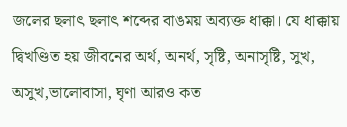জলের ছলাৎ ছলাৎ শব্দের বাঙময় অব্যক্ত ধাক্কা। যে ধাক্কায় দ্বিখণ্ডিত হয় জীবনের অর্থ, অনর্থ, সৃষ্টি, অনাসৃষ্টি, সুখ, অসুখ,ভালোবাসা, ঘৃণা আরও কত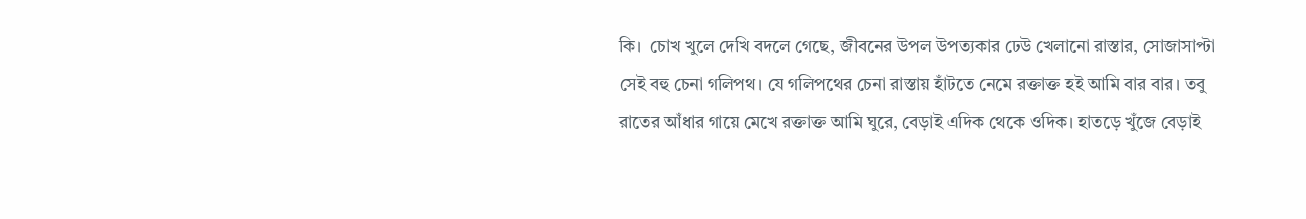কি।  চোখ খুলে দেখি বদলে গেছে, জীবনের উপল উপত্যকার ঢেউ খেলানো রাস্তার, সোজাসাপ্টা সেই বহু চেনা গলিপথ। যে গলিপথের চেনা রাস্তায় হাঁটতে নেমে রক্তাক্ত হই আমি বার বার। তবু রাতের আঁধার গায়ে মেখে রক্তাক্ত আমি ঘুরে, বেড়াই এদিক থেকে ওদিক। হাতড়ে খুঁজে বেড়াই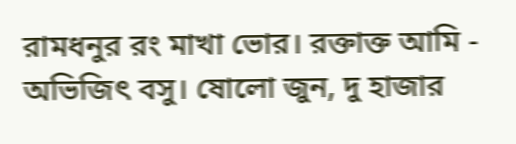রামধনুর রং মাখা ভোর। রক্তাক্ত আমি - অভিজিৎ বসু। ষোলো জুন, দু হাজার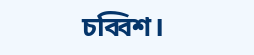চব্বিশ।